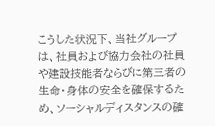こうした状況下、当社グループは、社員および協力会社の社員や建設技能者ならびに第三者の生命・身体の安全を確保するため、ソーシャルディスタンスの確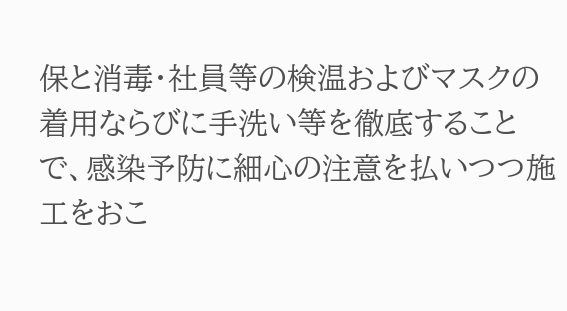保と消毒・社員等の検温およびマスクの着用ならびに手洗い等を徹底することで、感染予防に細心の注意を払いつつ施工をおこ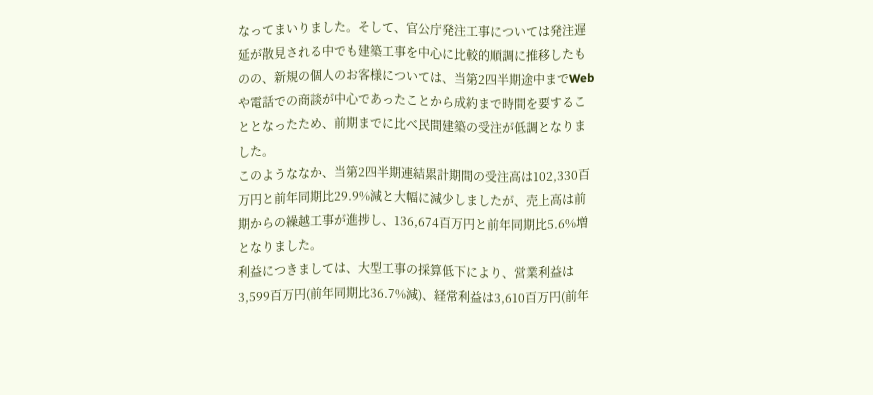なってまいりました。そして、官公庁発注工事については発注遅延が散見される中でも建築工事を中心に比較的順調に推移したものの、新規の個人のお客様については、当第2四半期途中までWebや電話での商談が中心であったことから成約まで時間を要することとなったため、前期までに比べ民間建築の受注が低調となりました。
このようななか、当第2四半期連結累計期間の受注高は102,330百万円と前年同期比29.9%減と大幅に減少しましたが、売上高は前期からの繰越工事が進捗し、136,674百万円と前年同期比5.6%増となりました。
利益につきましては、大型工事の採算低下により、営業利益は3,599百万円(前年同期比36.7%減)、経常利益は3,610百万円(前年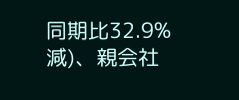同期比32.9%減)、親会社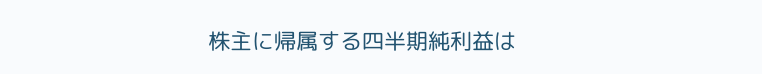株主に帰属する四半期純利益は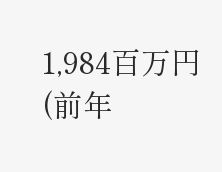1,984百万円(前年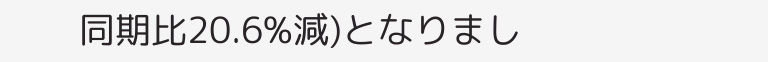同期比20.6%減)となりまし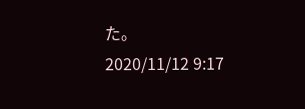た。
2020/11/12 9:17